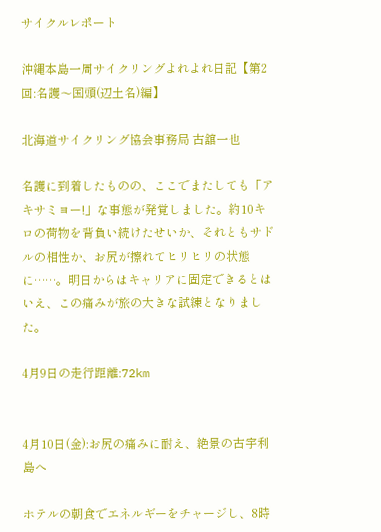サイクルレポート

沖縄本島一周サイクリングよれよれ日記【第2回:名護〜国頭(辺土名)編】

北海道サイクリング協会事務局 古舘一也

名護に到着したものの、ここでまたしても「アキサミヨー!」な事態が発覚しました。約10キロの荷物を背負い続けたせいか、それともサドルの相性か、お尻が擦れてヒリヒリの状態に……。明日からはキャリアに固定できるとはいえ、この痛みが旅の大きな試練となりました。

4月9日の走行距離:72km


4月10日(金):お尻の痛みに耐え、絶景の古宇利島へ

ホテルの朝食でエネルギーをチャージし、8時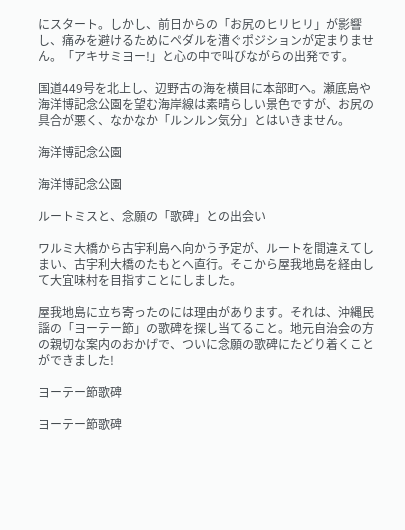にスタート。しかし、前日からの「お尻のヒリヒリ」が影響し、痛みを避けるためにペダルを漕ぐポジションが定まりません。「アキサミヨー!」と心の中で叫びながらの出発です。

国道449号を北上し、辺野古の海を横目に本部町へ。瀬底島や海洋博記念公園を望む海岸線は素晴らしい景色ですが、お尻の具合が悪く、なかなか「ルンルン気分」とはいきません。

海洋博記念公園

海洋博記念公園

ルートミスと、念願の「歌碑」との出会い

ワルミ大橋から古宇利島へ向かう予定が、ルートを間違えてしまい、古宇利大橋のたもとへ直行。そこから屋我地島を経由して大宜味村を目指すことにしました。

屋我地島に立ち寄ったのには理由があります。それは、沖縄民謡の「ヨーテー節」の歌碑を探し当てること。地元自治会の方の親切な案内のおかげで、ついに念願の歌碑にたどり着くことができました!

ヨーテー節歌碑

ヨーテー節歌碑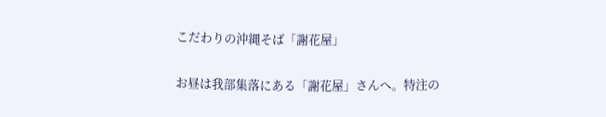こだわりの沖縄そば「謝花屋」

お昼は我部集落にある「謝花屋」さんへ。特注の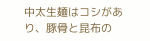中太生麺はコシがあり、豚骨と昆布の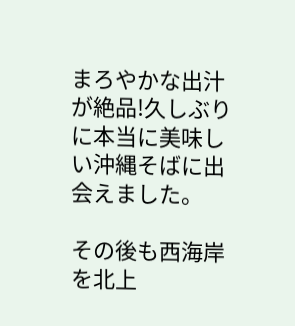まろやかな出汁が絶品!久しぶりに本当に美味しい沖縄そばに出会えました。

その後も西海岸を北上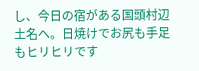し、今日の宿がある国頭村辺土名へ。日焼けでお尻も手足もヒリヒリです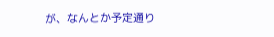が、なんとか予定通り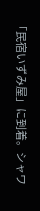「民宿いずみ屋」に到着。シャワ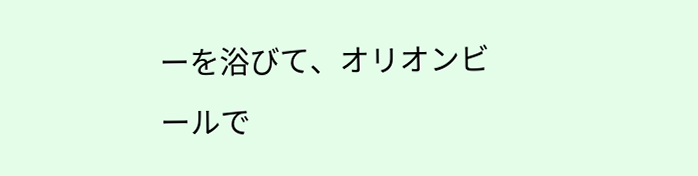ーを浴びて、オリオンビールで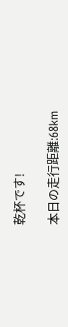乾杯です!

本日の走行距離:68km